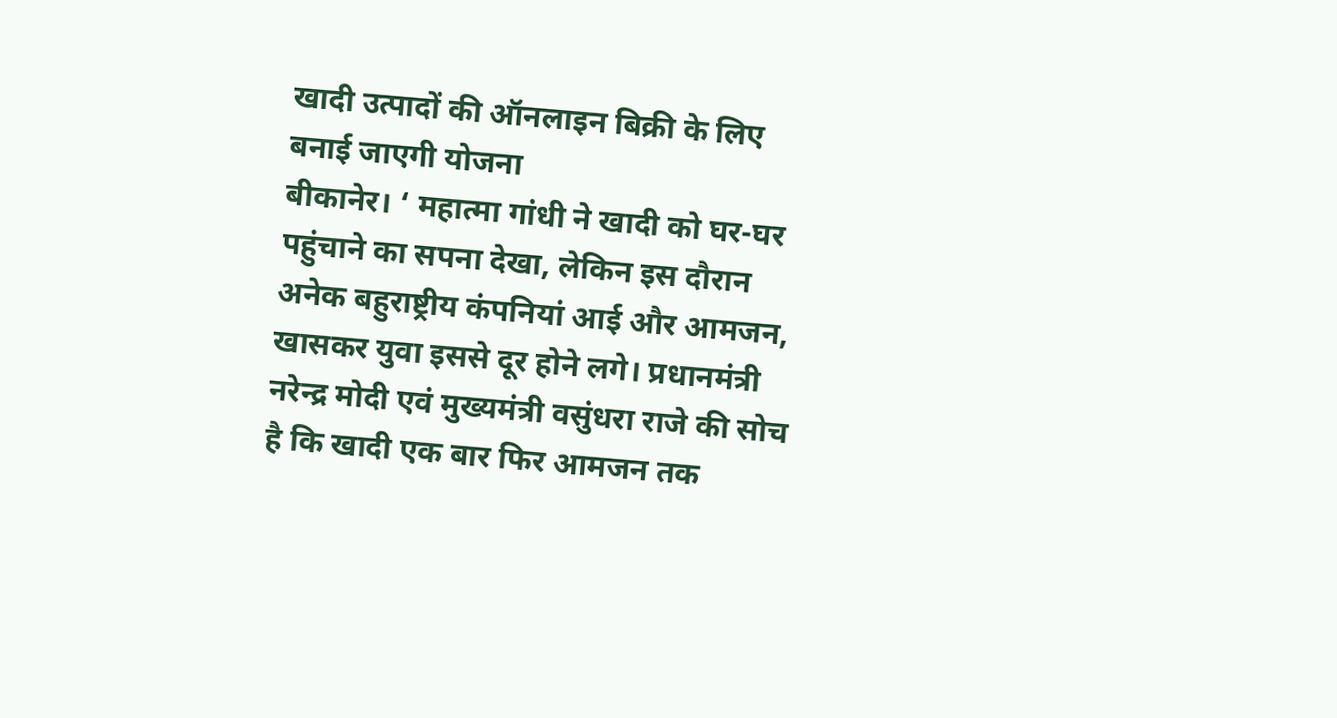खादी उत्पादों की ऑनलाइन बिक्री के लिए बनाई जाएगी योजना
बीकानेर। ‘ महात्मा गांधी ने खादी को घर-घर पहुंचाने का सपना देखा, लेकिन इस दौरान अनेक बहुराष्ट्रीय कंपनियां आई और आमजन, खासकर युवा इससे दूर होने लगे। प्रधानमंत्री नरेन्द्र मोदी एवं मुख्यमंत्री वसुंधरा राजे की सोच है कि खादी एक बार फिर आमजन तक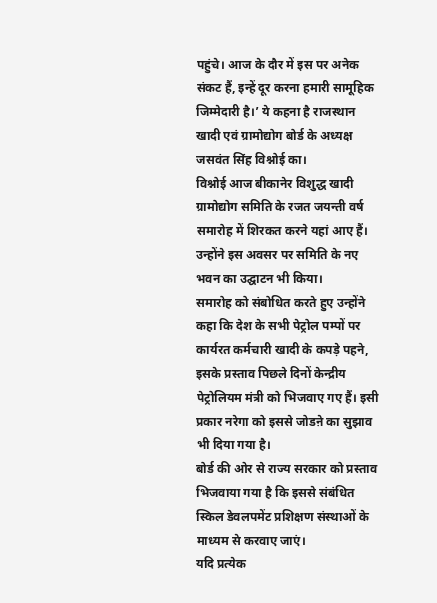पहुंचे। आज के दौर में इस पर अनेक संकट हैं, इन्हें दूर करना हमारी सामूहिक जिम्मेदारी है।’ ये कहना है राजस्थान खादी एवं ग्रामोद्योग बोर्ड के अध्यक्ष जसवंत सिंह विश्नोई का।
विश्नोई आज बीकानेर विशुद्ध खादी ग्रामोद्योग समिति के रजत जयन्ती वर्ष समारोह में शिरकत करने यहां आए हैं। उन्होंने इस अवसर पर समिति के नए भवन का उद्घाटन भी किया।
समारोह को संबोधित करते हुए उन्होंने कहा कि देश के सभी पेट्रोल पम्पों पर कार्यरत कर्मचारी खादी के कपड़े पहने, इसके प्रस्ताव पिछले दिनों केन्द्रीय पेट्रोलियम मंत्री को भिजवाए गए हैं। इसी प्रकार नरेगा को इससे जोडऩे का सुझाव भी दिया गया है।
बोर्ड की ओर से राज्य सरकार को प्रस्ताव भिजवाया गया है कि इससे संबंधित स्किल डेवलपमेंट प्रशिक्षण संस्थाओं के माध्यम से करवाए जाएं।
यदि प्रत्येक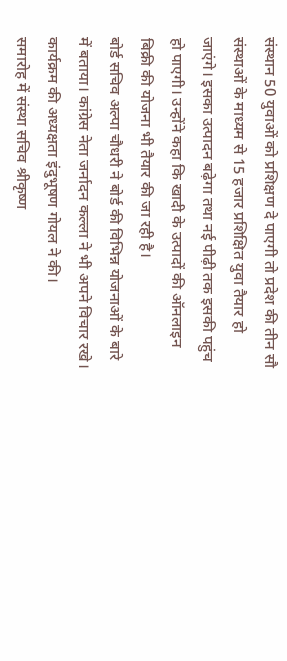संस्थान 50 युवाओं को प्रशिक्षण दे पाएगी तो प्रदेश की तीन सौ संस्थाओं के माध्यम से 15 हजार प्रशिक्षित युवा तैयार हो जाएंगे। इसका उत्पादन बढ़ेगा तथा नई पीढ़ी तक इसकी पहुंच हो पाएगी। उन्होंने कहा कि खादी के उत्पादों की ऑनलाइन बिक्री की योजना भी तैयार की जा रही है।
बोर्ड सचिव अल्पा चौधरी ने बोर्ड की विभिन्न योजनाओं के बारे में बताया। कांग्रेस नेता जर्नादन कल्ला ने भी अपने विचार रखे। कार्यक्रम की अध्यक्षता इंदुभूषण गोयल ने की।
समारोह में संस्था सचिव श्रीकृष्ण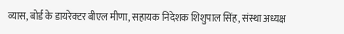व्यास, बोर्ड के डायरेक्टर बीएल मीणा, सहायक निदेशक शिशुपाल सिंह, संस्था अध्यक्ष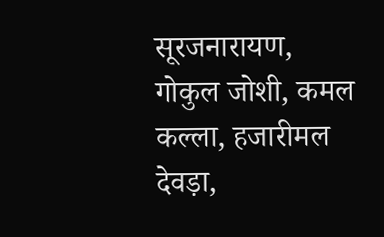सूरजनारायण, गोकुल जोशी, कमल कल्ला, हजारीमल देवड़ा,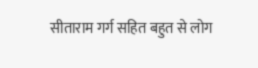सीताराम गर्ग सहित बहुत से लोग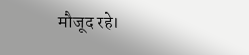मौजूद रहे।